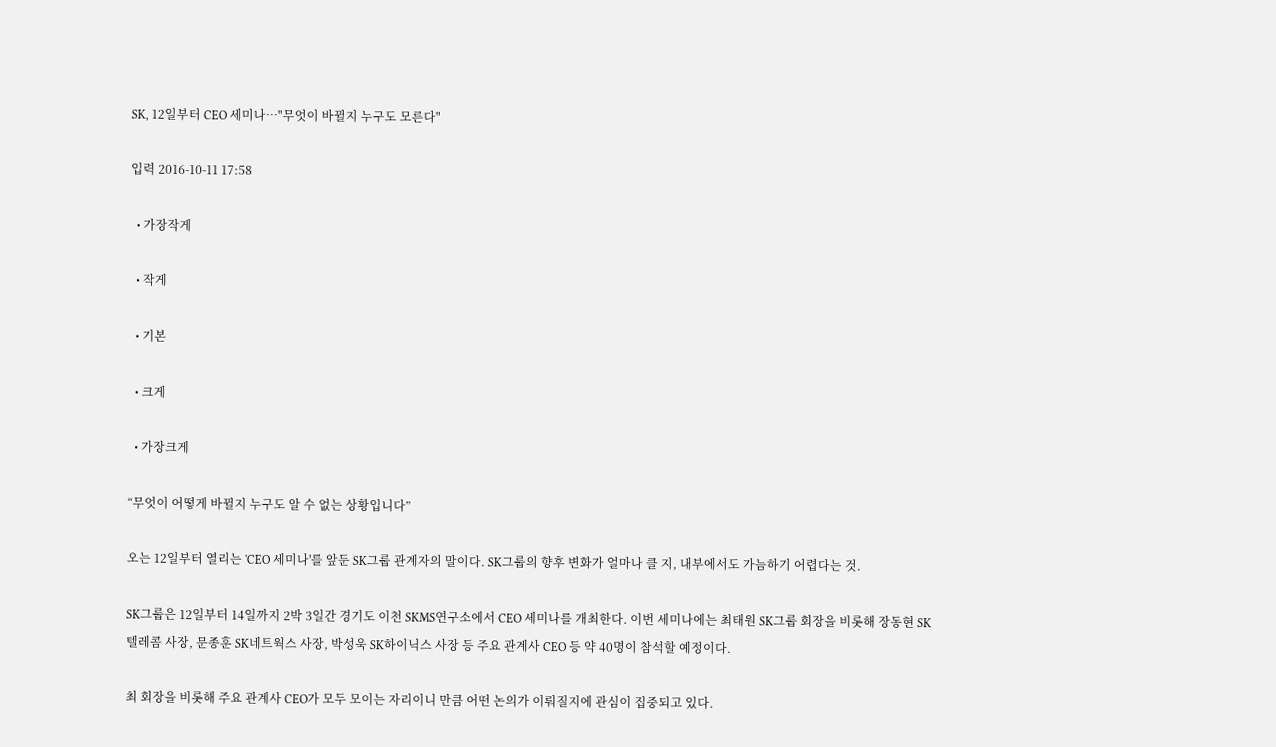SK, 12일부터 CEO 세미나…"무엇이 바뀔지 누구도 모른다"

입력 2016-10-11 17:58

  • 가장작게

  • 작게

  • 기본

  • 크게

  • 가장크게

“무엇이 어떻게 바뀔지 누구도 알 수 없는 상황입니다”

오는 12일부터 열리는 'CEO 세미나'를 앞둔 SK그룹 관계자의 말이다. SK그룹의 향후 변화가 얼마나 클 지, 내부에서도 가늠하기 어렵다는 것.

SK그룹은 12일부터 14일까지 2박 3일간 경기도 이천 SKMS연구소에서 CEO 세미나를 개최한다. 이번 세미나에는 최태원 SK그룹 회장을 비롯해 장동현 SK텔레콤 사장, 문종훈 SK네트웍스 사장, 박성욱 SK하이닉스 사장 등 주요 관계사 CEO 등 약 40명이 참석할 예정이다.

최 회장을 비롯해 주요 관계사 CEO가 모두 모이는 자리이니 만큼 어떤 논의가 이뤄질지에 관심이 집중되고 있다.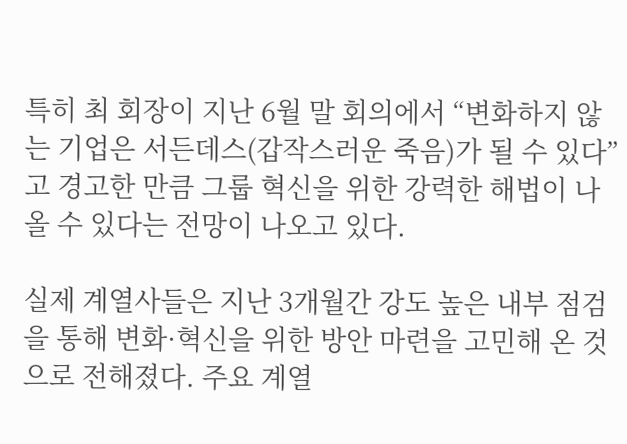특히 최 회장이 지난 6월 말 회의에서 “변화하지 않는 기업은 서든데스(갑작스러운 죽음)가 될 수 있다”고 경고한 만큼 그룹 혁신을 위한 강력한 해법이 나올 수 있다는 전망이 나오고 있다.

실제 계열사들은 지난 3개월간 강도 높은 내부 점검을 통해 변화·혁신을 위한 방안 마련을 고민해 온 것으로 전해졌다. 주요 계열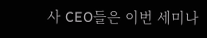사 CEO들은 이번 세미나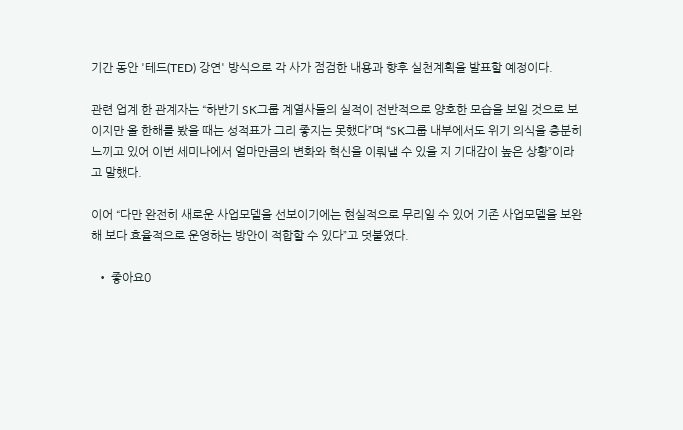기간 동안 '테드(TED) 강연' 방식으로 각 사가 점검한 내용과 향후 실천계획을 발표할 예정이다.

관련 업계 한 관계자는 “하반기 SK그룹 계열사들의 실적이 전반적으로 양호한 모습을 보일 것으로 보이지만 올 한해를 봤을 때는 성적표가 그리 좋지는 못했다”며 “SK그룹 내부에서도 위기 의식을 충분히 느끼고 있어 이번 세미나에서 얼마만큼의 변화와 혁신을 이뤄낼 수 있을 지 기대감이 높은 상황”이라고 말했다.

이어 “다만 완전히 새로운 사업모델을 선보이기에는 현실적으로 무리일 수 있어 기존 사업모델을 보완해 보다 효율적으로 운영하는 방안이 적합할 수 있다”고 덧붙였다.

  • 좋아요0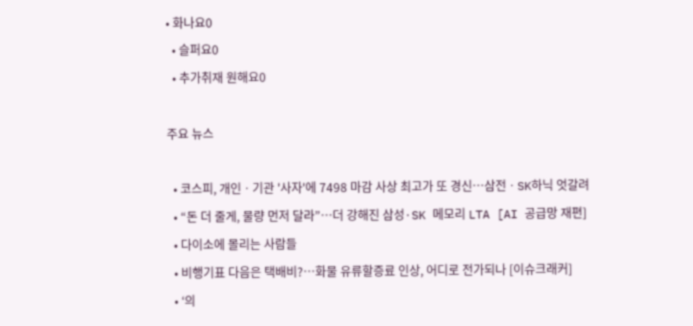• 화나요0
  • 슬퍼요0
  • 추가취재 원해요0

주요 뉴스

  • 코스피, 개인ㆍ기관 '사자'에 7498 마감 사상 최고가 또 경신⋯삼전ㆍSK하닉 엇갈려
  • “돈 더 줄게, 물량 먼저 달라”…더 강해진 삼성·SK 메모리 LTA [AI 공급망 재편]
  • 다이소에 몰리는 사람들
  • 비행기표 다음은 택배비?⋯화물 유류할증료 인상, 어디로 전가되나 [이슈크래커]
  • ‘의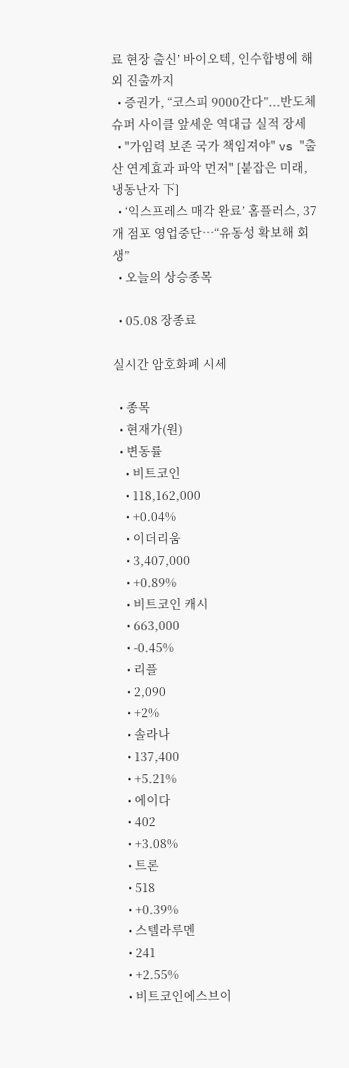료 현장 출신’ 바이오텍, 인수합병에 해외 진출까지
  • 증권가, “코스피 9000간다”...반도체 슈퍼 사이클 앞세운 역대급 실적 장세
  • "가임력 보존 국가 책임져야" vs "출산 연계효과 파악 먼저" [붙잡은 미래, 냉동난자 下]
  • ‘익스프레스 매각 완료’ 홈플러스, 37개 점포 영업중단⋯“유동성 확보해 회생”
  • 오늘의 상승종목

  • 05.08 장종료

실시간 암호화폐 시세

  • 종목
  • 현재가(원)
  • 변동률
    • 비트코인
    • 118,162,000
    • +0.04%
    • 이더리움
    • 3,407,000
    • +0.89%
    • 비트코인 캐시
    • 663,000
    • -0.45%
    • 리플
    • 2,090
    • +2%
    • 솔라나
    • 137,400
    • +5.21%
    • 에이다
    • 402
    • +3.08%
    • 트론
    • 518
    • +0.39%
    • 스텔라루멘
    • 241
    • +2.55%
    • 비트코인에스브이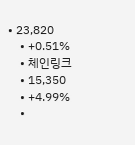• 23,820
    • +0.51%
    • 체인링크
    • 15,350
    • +4.99%
    •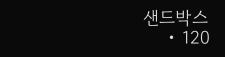샌드박스
    • 120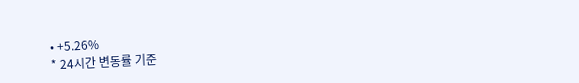• +5.26%
* 24시간 변동률 기준